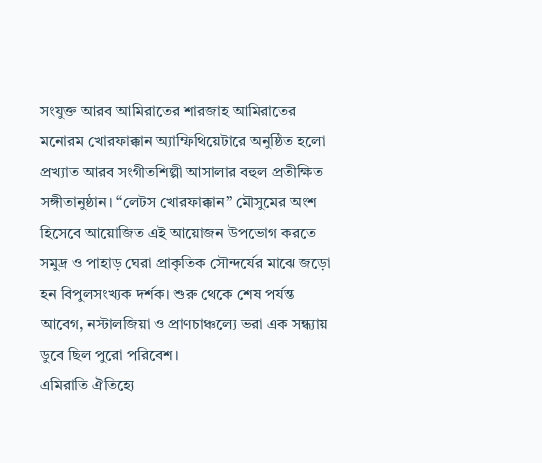সংযুক্ত আরব আমিরাতের শারজাহ আমিরাতের মনোরম খোরফাক্কান অ্যাম্ফিথিয়েটারে অনুষ্ঠিত হলো প্রখ্যাত আরব সংগীতশিল্পী আসালার বহুল প্রতীক্ষিত সঙ্গীতানুষ্ঠান। “লেটস খোরফাক্কান” মৌসুমের অংশ হিসেবে আয়োজিত এই আয়োজন উপভোগ করতে সমুদ্র ও পাহাড় ঘেরা প্রাকৃতিক সৌন্দর্যের মাঝে জড়ো হন বিপুলসংখ্যক দর্শক। শুরু থেকে শেষ পর্যন্ত আবেগ, নস্টালজিয়া ও প্রাণচাঞ্চল্যে ভরা এক সন্ধ্যায় ডুবে ছিল পুরো পরিবেশ।
এমিরাতি ঐতিহ্যে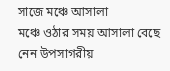সাজে মঞ্চে আসালা
মঞ্চে ওঠার সময় আসালা বেছে নেন উপসাগরীয়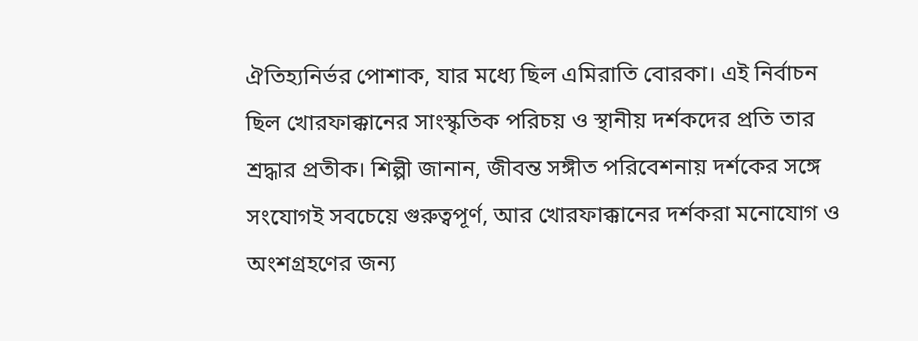ঐতিহ্যনির্ভর পোশাক, যার মধ্যে ছিল এমিরাতি বোরকা। এই নির্বাচন ছিল খোরফাক্কানের সাংস্কৃতিক পরিচয় ও স্থানীয় দর্শকদের প্রতি তার শ্রদ্ধার প্রতীক। শিল্পী জানান, জীবন্ত সঙ্গীত পরিবেশনায় দর্শকের সঙ্গে সংযোগই সবচেয়ে গুরুত্বপূর্ণ, আর খোরফাক্কানের দর্শকরা মনোযোগ ও অংশগ্রহণের জন্য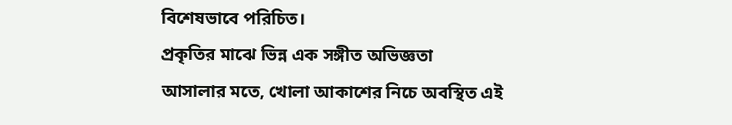বিশেষভাবে পরিচিত।
প্রকৃতির মাঝে ভিন্ন এক সঙ্গীত অভিজ্ঞতা
আসালার মতে, খোলা আকাশের নিচে অবস্থিত এই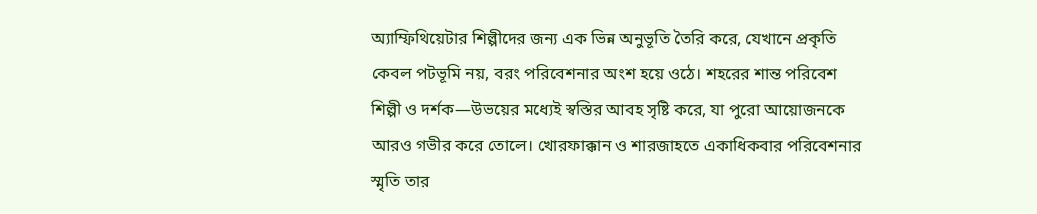অ্যাম্ফিথিয়েটার শিল্পীদের জন্য এক ভিন্ন অনুভূতি তৈরি করে, যেখানে প্রকৃতি কেবল পটভূমি নয়, বরং পরিবেশনার অংশ হয়ে ওঠে। শহরের শান্ত পরিবেশ শিল্পী ও দর্শক—উভয়ের মধ্যেই স্বস্তির আবহ সৃষ্টি করে, যা পুরো আয়োজনকে আরও গভীর করে তোলে। খোরফাক্কান ও শারজাহতে একাধিকবার পরিবেশনার স্মৃতি তার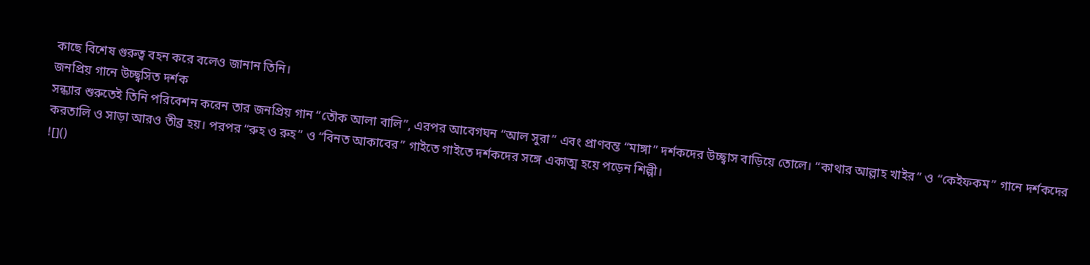কাছে বিশেষ গুরুত্ব বহন করে বলেও জানান তিনি।
জনপ্রিয় গানে উচ্ছ্বসিত দর্শক
সন্ধ্যার শুরুতেই তিনি পরিবেশন করেন তার জনপ্রিয় গান “তৌক আলা বালি”, এরপর আবেগঘন “আল সুরা” এবং প্রাণবন্ত “মাঙ্গা” দর্শকদের উচ্ছ্বাস বাড়িয়ে তোলে। “কাথার আল্লাহ খাইর” ও “কেইফকম” গানে দর্শকদের করতালি ও সাড়া আরও তীব্র হয়। পরপর “রুহ ও রুহ” ও “বিনত আকাবের” গাইতে গাইতে দর্শকদের সঙ্গে একাত্ম হয়ে পড়েন শিল্পী।
![]()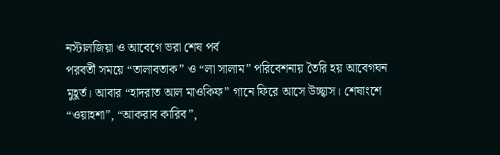নস্টালজিয়া ও আবেগে ভরা শেষ পর্ব
পরবর্তী সময়ে “তালাবতাক” ও “লা সালাম” পরিবেশনায় তৈরি হয় আবেগঘন মুহূর্ত। আবার “হাদরাত আল মাওকিফ” গানে ফিরে আসে উচ্ছ্বাস। শেষাংশে “ওয়াহশা”, “আকরাব কারিব”,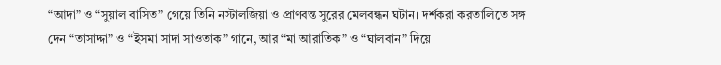“আদা” ও “সুয়াল বাসিত” গেয়ে তিনি নস্টালজিয়া ও প্রাণবন্ত সুরের মেলবন্ধন ঘটান। দর্শকরা করতালিতে সঙ্গ দেন “তাসাদ্দা” ও “ইসমা সাদা সাওতাক” গানে, আর “মা আরাতিক” ও “ঘালবান” দিয়ে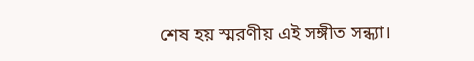শেষ হয় স্মরণীয় এই সঙ্গীত সন্ধ্যা।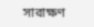সারাক্ষণ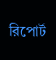রিপোর্ট